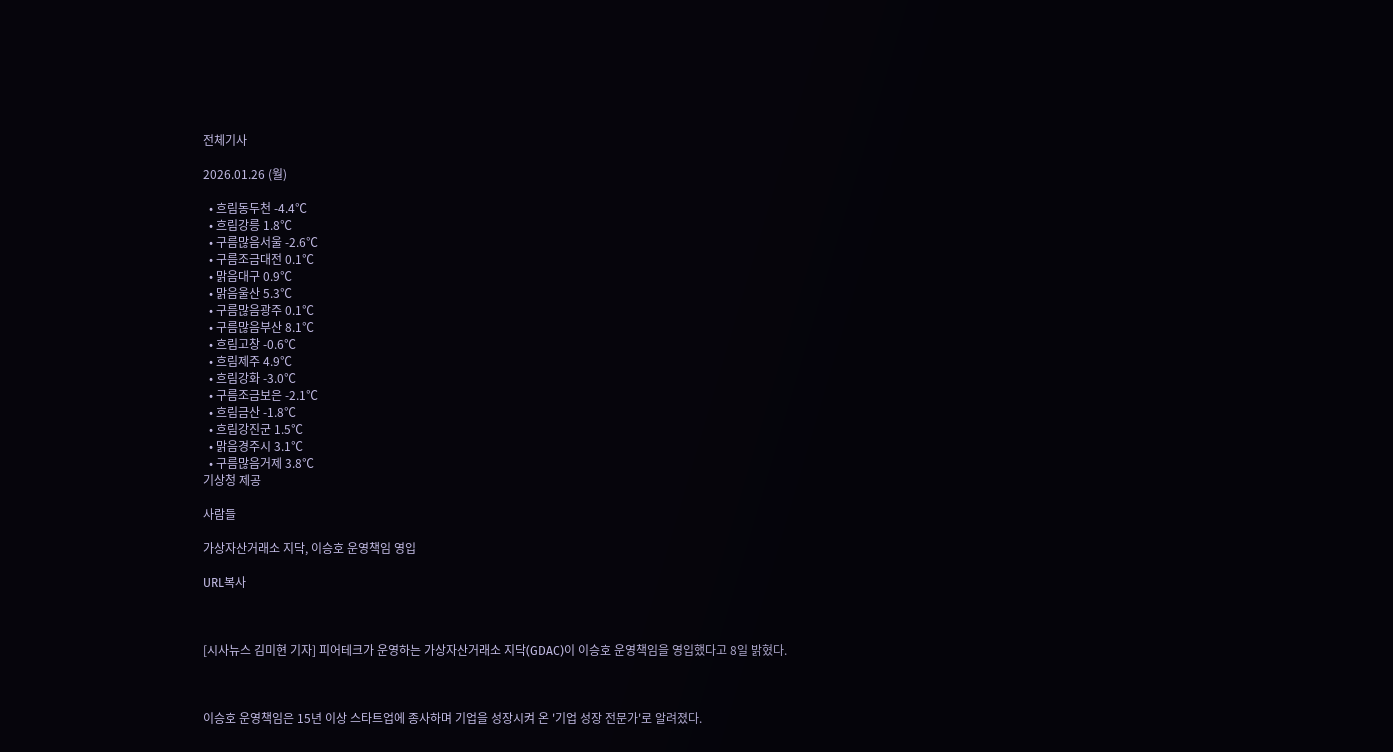전체기사

2026.01.26 (월)

  • 흐림동두천 -4.4℃
  • 흐림강릉 1.8℃
  • 구름많음서울 -2.6℃
  • 구름조금대전 0.1℃
  • 맑음대구 0.9℃
  • 맑음울산 5.3℃
  • 구름많음광주 0.1℃
  • 구름많음부산 8.1℃
  • 흐림고창 -0.6℃
  • 흐림제주 4.9℃
  • 흐림강화 -3.0℃
  • 구름조금보은 -2.1℃
  • 흐림금산 -1.8℃
  • 흐림강진군 1.5℃
  • 맑음경주시 3.1℃
  • 구름많음거제 3.8℃
기상청 제공

사람들

가상자산거래소 지닥, 이승호 운영책임 영입

URL복사



[시사뉴스 김미현 기자] 피어테크가 운영하는 가상자산거래소 지닥(GDAC)이 이승호 운영책임을 영입했다고 8일 밝혔다.



이승호 운영책임은 15년 이상 스타트업에 종사하며 기업을 성장시켜 온 '기업 성장 전문가'로 알려졌다.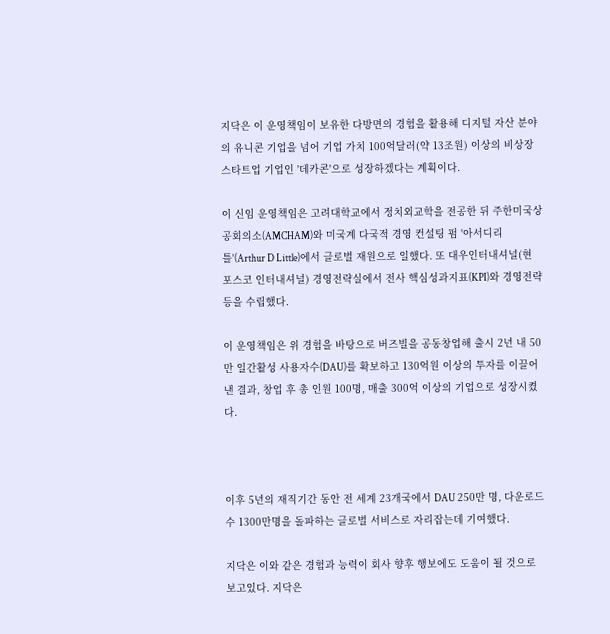지닥은 이 운영책임이 보유한 다방면의 경험을 활용해 디지털 자산 분야의 유니콘 기업을 넘어 기업 가치 100억달러(약 13조원) 이상의 비상장 스타트업 기업인 '데카콘'으로 성장하겠다는 계획이다.

이 신임 운영책임은 고려대학교에서 정치외교학을 전공한 뒤 주한미국상공회의소(AMCHAM)와 미국계 다국적 경영 컨설팅 펌 '아서디리틀'(Arthur D Little)에서 글로벌 재원으로 일했다. 또 대우인터내셔널(현 포스코 인터내셔널) 경영전략실에서 전사 핵심성과지표(KPI)와 경영전략 등을 수립했다.

이 운영책임은 위 경험을 바탕으로 버즈빌을 공동창업해 출시 2년 내 50만 일간활성 사용자수(DAU)를 확보하고 130억원 이상의 투자를 이끌어낸 결과, 창업 후 총 인원 100명, 매출 300억 이상의 기업으로 성장시켰다.



이후 5년의 재직기간 동안 전 세계 23개국에서 DAU 250만 명, 다운로드 수 1300만명을 돌파하는 글로벌 서비스로 자리잡는데 기여했다.

지닥은 이와 같은 경험과 능력이 회사 향후 행보에도 도움이 될 것으로 보고있다. 지닥은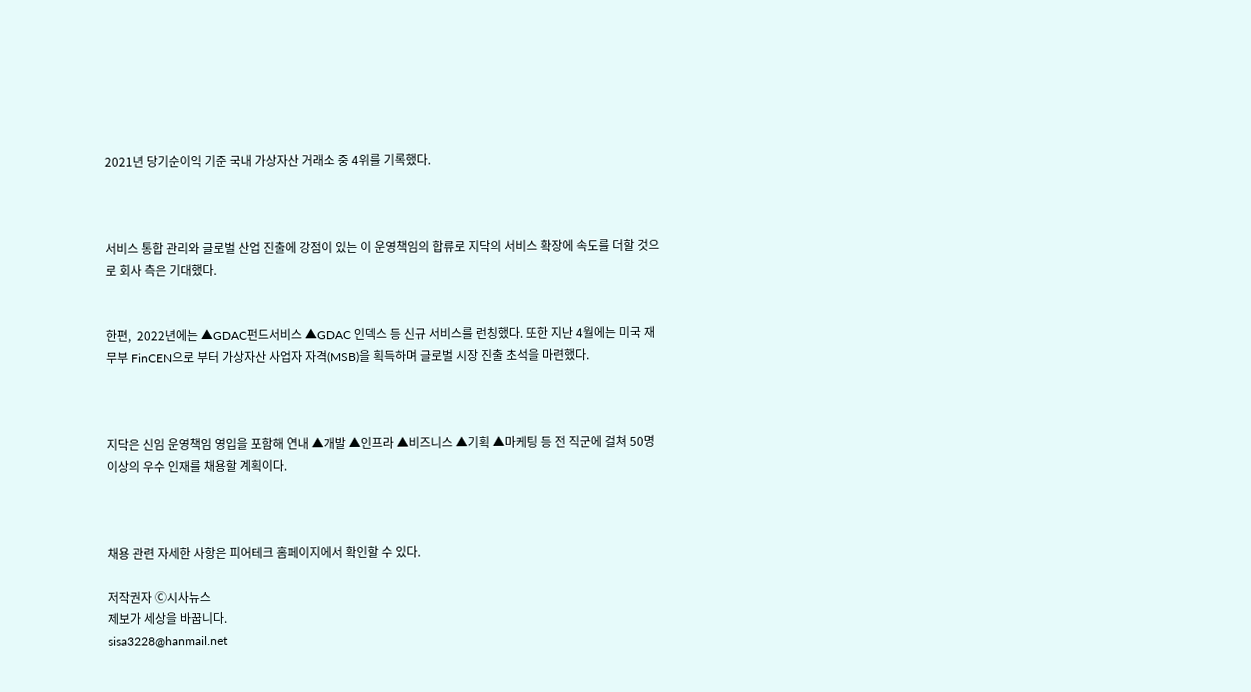2021년 당기순이익 기준 국내 가상자산 거래소 중 4위를 기록했다.



서비스 통합 관리와 글로벌 산업 진출에 강점이 있는 이 운영책임의 합류로 지닥의 서비스 확장에 속도를 더할 것으로 회사 측은 기대했다.


한편,  2022년에는 ▲GDAC펀드서비스 ▲GDAC 인덱스 등 신규 서비스를 런칭했다. 또한 지난 4월에는 미국 재무부 FinCEN으로 부터 가상자산 사업자 자격(MSB)을 획득하며 글로벌 시장 진출 초석을 마련했다.



지닥은 신임 운영책임 영입을 포함해 연내 ▲개발 ▲인프라 ▲비즈니스 ▲기획 ▲마케팅 등 전 직군에 걸쳐 50명 이상의 우수 인재를 채용할 계획이다.



채용 관련 자세한 사항은 피어테크 홈페이지에서 확인할 수 있다.

저작권자 Ⓒ시사뉴스
제보가 세상을 바꿉니다.
sisa3228@hanmail.net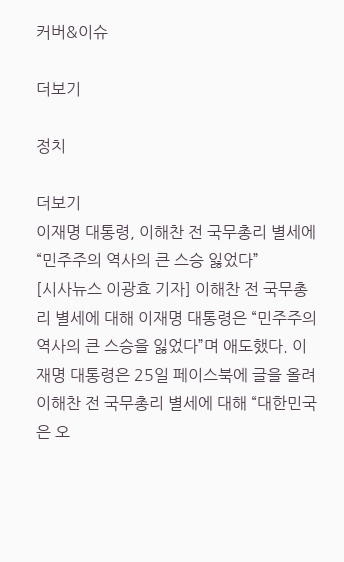커버&이슈

더보기

정치

더보기
이재명 대통령, 이해찬 전 국무총리 별세에 “민주주의 역사의 큰 스승 잃었다”
[시사뉴스 이광효 기자] 이해찬 전 국무총리 별세에 대해 이재명 대통령은 “민주주의 역사의 큰 스승을 잃었다”며 애도했다. 이재명 대통령은 25일 페이스북에 글을 올려 이해찬 전 국무총리 별세에 대해 “대한민국은 오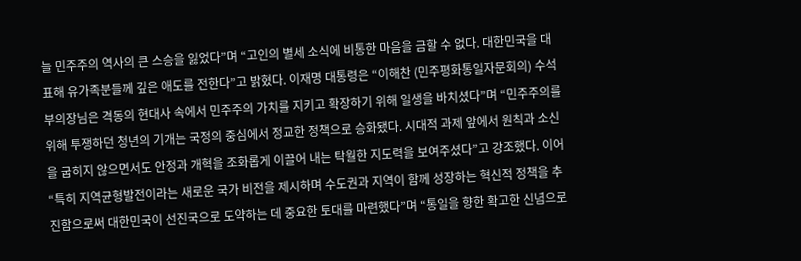늘 민주주의 역사의 큰 스승을 잃었다”며 “고인의 별세 소식에 비통한 마음을 금할 수 없다. 대한민국을 대표해 유가족분들께 깊은 애도를 전한다”고 밝혔다. 이재명 대통령은 “이해찬 (민주평화통일자문회의) 수석부의장님은 격동의 현대사 속에서 민주주의 가치를 지키고 확장하기 위해 일생을 바치셨다”며 “민주주의를 위해 투쟁하던 청년의 기개는 국정의 중심에서 정교한 정책으로 승화됐다. 시대적 과제 앞에서 원칙과 소신을 굽히지 않으면서도 안정과 개혁을 조화롭게 이끌어 내는 탁월한 지도력을 보여주셨다”고 강조했다. 이어 “특히 지역균형발전이라는 새로운 국가 비전을 제시하며 수도권과 지역이 함께 성장하는 혁신적 정책을 추진함으로써 대한민국이 선진국으로 도약하는 데 중요한 토대를 마련했다”며 “통일을 향한 확고한 신념으로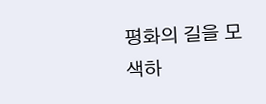평화의 길을 모색하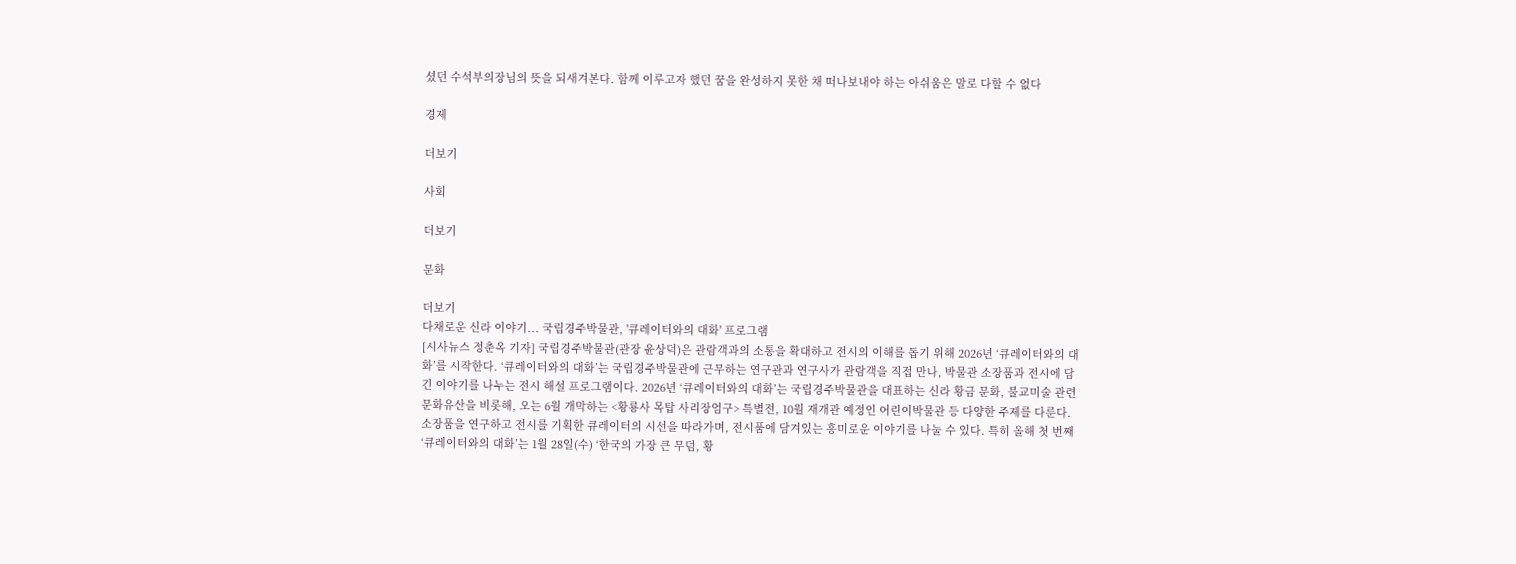셨던 수석부의장님의 뜻을 되새겨본다. 함께 이루고자 했던 꿈을 완성하지 못한 채 떠나보내야 하는 아쉬움은 말로 다할 수 없다

경제

더보기

사회

더보기

문화

더보기
다채로운 신라 이야기... 국립경주박물관, '큐레이터와의 대화' 프로그램
[시사뉴스 정춘옥 기자] 국립경주박물관(관장 윤상덕)은 관람객과의 소통을 확대하고 전시의 이해를 돕기 위해 2026년 ‘큐레이터와의 대화’를 시작한다. ‘큐레이터와의 대화’는 국립경주박물관에 근무하는 연구관과 연구사가 관람객을 직접 만나, 박물관 소장품과 전시에 담긴 이야기를 나누는 전시 해설 프로그램이다. 2026년 ‘큐레이터와의 대화’는 국립경주박물관을 대표하는 신라 황금 문화, 불교미술 관련 문화유산을 비롯해, 오는 6월 개막하는 <황룡사 목탑 사리장엄구> 특별전, 10월 재개관 예정인 어린이박물관 등 다양한 주제를 다룬다. 소장품을 연구하고 전시를 기획한 큐레이터의 시선을 따라가며, 전시품에 담겨있는 흥미로운 이야기를 나눌 수 있다. 특히 올해 첫 번째 ‘큐레이터와의 대화’는 1월 28일(수) ‘한국의 가장 큰 무덤, 황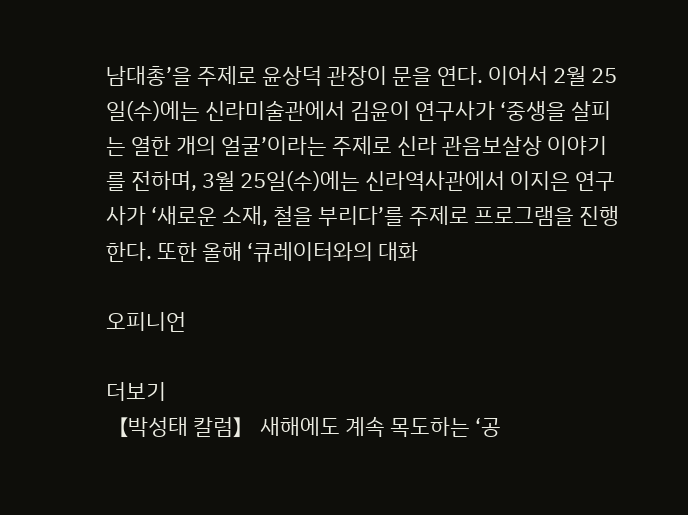남대총’을 주제로 윤상덕 관장이 문을 연다. 이어서 2월 25일(수)에는 신라미술관에서 김윤이 연구사가 ‘중생을 살피는 열한 개의 얼굴’이라는 주제로 신라 관음보살상 이야기를 전하며, 3월 25일(수)에는 신라역사관에서 이지은 연구사가 ‘새로운 소재, 철을 부리다’를 주제로 프로그램을 진행한다. 또한 올해 ‘큐레이터와의 대화

오피니언

더보기
【박성태 칼럼】 새해에도 계속 목도하는 ‘공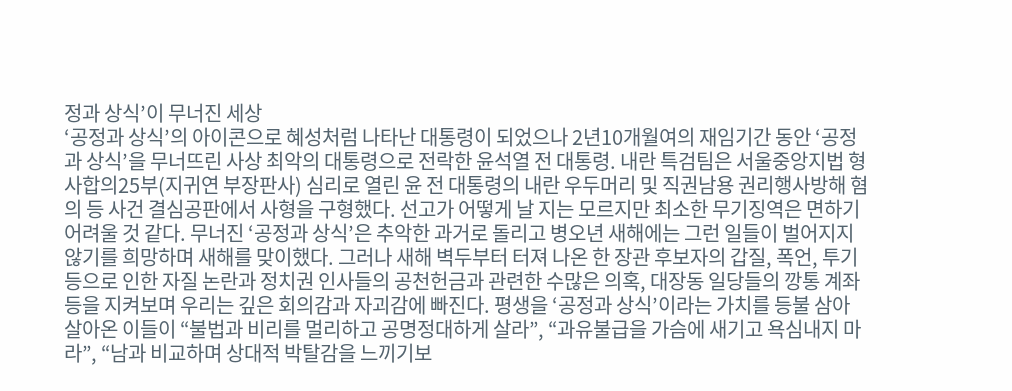정과 상식’이 무너진 세상
‘공정과 상식’의 아이콘으로 혜성처럼 나타난 대통령이 되었으나 2년10개월여의 재임기간 동안 ‘공정과 상식’을 무너뜨린 사상 최악의 대통령으로 전락한 윤석열 전 대통령. 내란 특검팀은 서울중앙지법 형사합의25부(지귀연 부장판사) 심리로 열린 윤 전 대통령의 내란 우두머리 및 직권남용 권리행사방해 혐의 등 사건 결심공판에서 사형을 구형했다. 선고가 어떻게 날 지는 모르지만 최소한 무기징역은 면하기 어려울 것 같다. 무너진 ‘공정과 상식’은 추악한 과거로 돌리고 병오년 새해에는 그런 일들이 벌어지지 않기를 희망하며 새해를 맞이했다. 그러나 새해 벽두부터 터져 나온 한 장관 후보자의 갑질, 폭언, 투기 등으로 인한 자질 논란과 정치권 인사들의 공천헌금과 관련한 수많은 의혹, 대장동 일당들의 깡통 계좌 등을 지켜보며 우리는 깊은 회의감과 자괴감에 빠진다. 평생을 ‘공정과 상식’이라는 가치를 등불 삼아 살아온 이들이 “불법과 비리를 멀리하고 공명정대하게 살라”, “과유불급을 가슴에 새기고 욕심내지 마라”, “남과 비교하며 상대적 박탈감을 느끼기보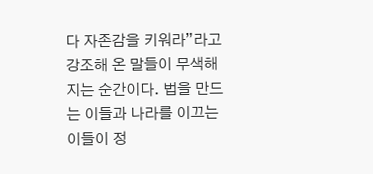다 자존감을 키워라”라고 강조해 온 말들이 무색해지는 순간이다. 법을 만드는 이들과 나라를 이끄는 이들이 정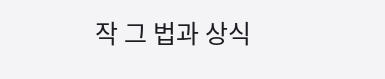작 그 법과 상식